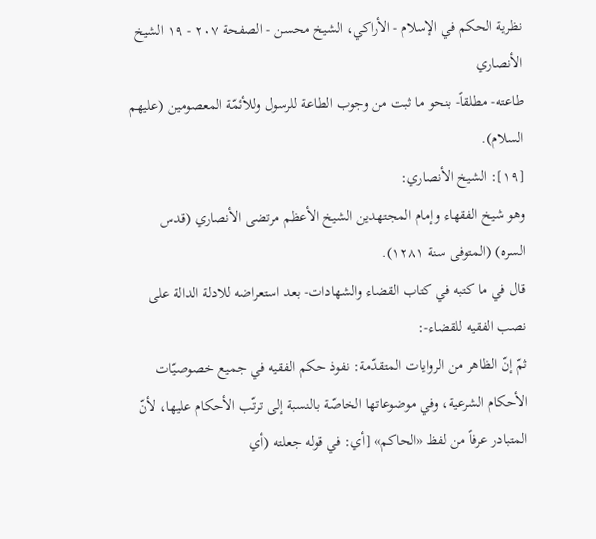نظرية الحكم في الإسلام - الأراكي، الشيخ محسن - الصفحة ٢٠٧ - ١٩ الشيخ الأنصاري
طاعته- مطلقاً- بنحو ما ثبت من وجوب الطاعة للرسول وللأئمّة المعصومين (عليهم السلام).
[١٩]: الشيخ الأنصاري:
وهو شيخ الفقهاء وإمام المجتهدين الشيخ الأعظم مرتضى الأنصاري (قدس السره) (المتوفى سنة ١٢٨١).
قال في ما كتبه في كتاب القضاء والشهادات- بعد استعراضه للادلة الدالة على نصب الفقيه للقضاء-:
ثمّ إنّ الظاهر من الروايات المتقدّمة: نفوذ حكم الفقيه في جميع خصوصيّات الأحكام الشرعية، وفي موضوعاتها الخاصّة بالنسبة إلى ترتّب الأحكام عليها، لأنّ المتبادر عرفاً من لفظ «الحاكم» [أي: في قوله جعلته (أي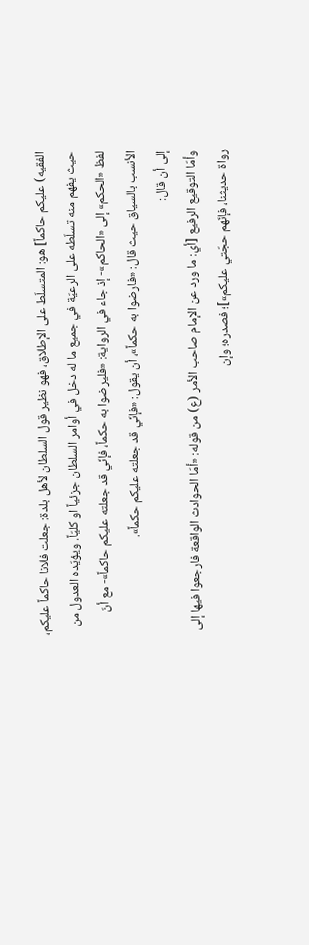الفقيه) عليكم حاكماً] هو: المتسلّط على الإطلاق، فهو نظير قول السلطان لأهل بلدة: جعلت فلانا حاكماً عليكم، حيث يفهم منه تسلّطه على الرعيّة في جميع ما له دخل في أوامر السلطان جزئياً او كليّاً. ويؤيّده العدول من لفظ «الحكم» إلى «الحاكم»- إذ جاء في الرواية: «فليرضوا به حكماً، فإنّي قد جعلته عليكم حاكماً»- مع أنّ الأنسب بالسياق حيث قال: «فارضوا به حكماً»، أن يقول: «فإنّي قد جعلته عليكم حكماً».
إلى أن قال:
وأمّا التوقيع الرفيع [أي: ما ورد عن الإمام صاحب الأمر (ع) من قوله: «أمّا الحوادث الواقعة فارجعوا فيها إلى رواة حديثنا، فإنّهم حجّتي عليكم»]؛ فصدره؛ وإن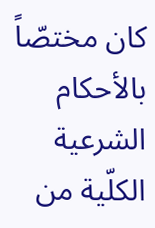كان مختصّاً بالأحكام الشرعية الكلّية من